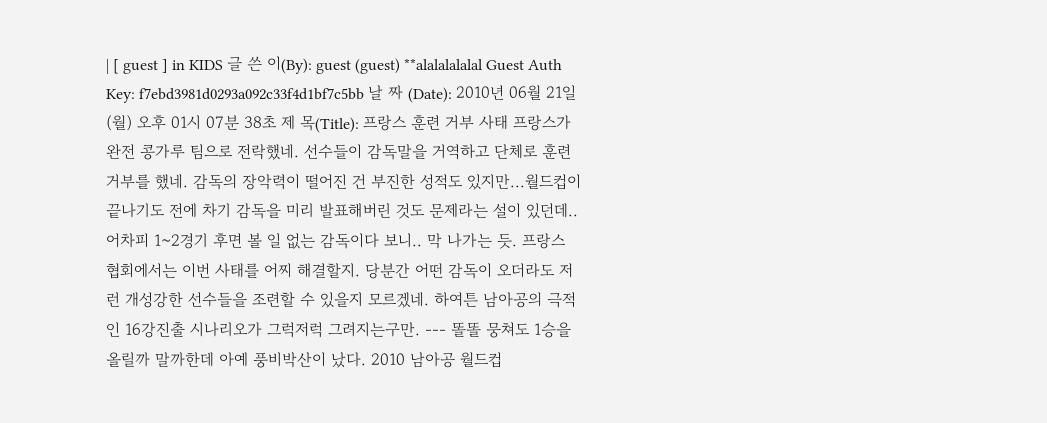| [ guest ] in KIDS 글 쓴 이(By): guest (guest) **alalalalalal Guest Auth Key: f7ebd3981d0293a092c33f4d1bf7c5bb 날 짜 (Date): 2010년 06월 21일 (월) 오후 01시 07분 38초 제 목(Title): 프랑스 훈련 거부 사태 프랑스가 완전 콩가루 팀으로 전락했네. 선수들이 감독말을 거역하고 단체로 훈련거부를 했네. 감독의 장악력이 떨어진 건 부진한 성적도 있지만...월드컵이 끝나기도 전에 차기 감독을 미리 발표해버린 것도 문제라는 설이 있던데.. 어차피 1~2경기 후면 볼 일 없는 감독이다 보니.. 막 나가는 듯. 프랑스 협회에서는 이번 사태를 어찌 해결할지. 당분간 어떤 감독이 오더라도 저런 개성강한 선수들을 조련할 수 있을지 모르겠네. 하여튼 남아공의 극적인 16강진출 시나리오가 그럭저럭 그려지는구만. --- 똘똘 뭉쳐도 1승을 올릴까 말까한데 아예 풍비박산이 났다. 2010 남아공 월드컵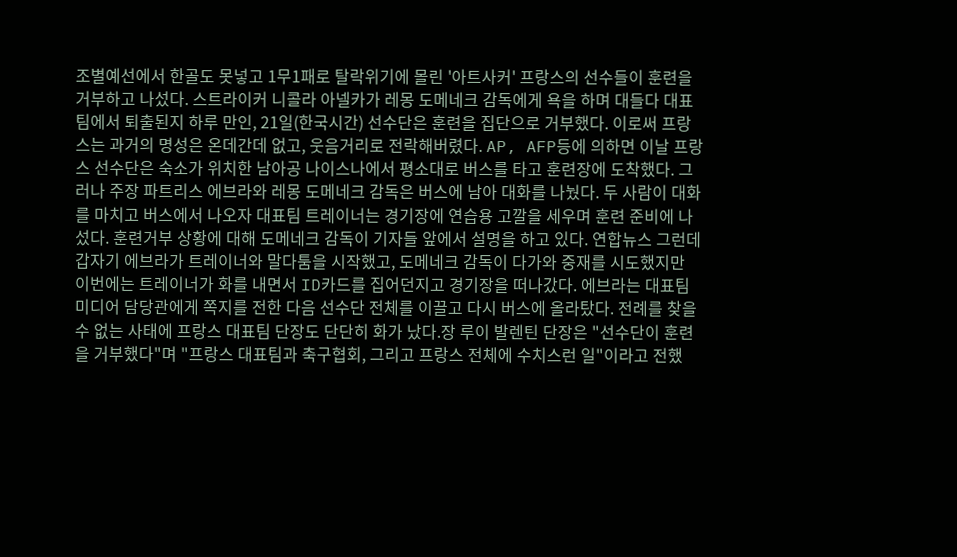조별예선에서 한골도 못넣고 1무1패로 탈락위기에 몰린 '아트사커' 프랑스의 선수들이 훈련을 거부하고 나섰다. 스트라이커 니콜라 아넬카가 레몽 도메네크 감독에게 욕을 하며 대들다 대표팀에서 퇴출된지 하루 만인, 21일(한국시간) 선수단은 훈련을 집단으로 거부했다. 이로써 프랑스는 과거의 명성은 온데간데 없고, 웃음거리로 전락해버렸다. AP, AFP등에 의하면 이날 프랑스 선수단은 숙소가 위치한 남아공 나이스나에서 평소대로 버스를 타고 훈련장에 도착했다. 그러나 주장 파트리스 에브라와 레몽 도메네크 감독은 버스에 남아 대화를 나눴다. 두 사람이 대화를 마치고 버스에서 나오자 대표팀 트레이너는 경기장에 연습용 고깔을 세우며 훈련 준비에 나섰다. 훈련거부 상황에 대해 도메네크 감독이 기자들 앞에서 설명을 하고 있다. 연합뉴스 그런데 갑자기 에브라가 트레이너와 말다툼을 시작했고, 도메네크 감독이 다가와 중재를 시도했지만 이번에는 트레이너가 화를 내면서 ID카드를 집어던지고 경기장을 떠나갔다. 에브라는 대표팀 미디어 담당관에게 쪽지를 전한 다음 선수단 전체를 이끌고 다시 버스에 올라탔다. 전례를 찾을 수 없는 사태에 프랑스 대표팀 단장도 단단히 화가 났다.장 루이 발렌틴 단장은 "선수단이 훈련을 거부했다"며 "프랑스 대표팀과 축구협회, 그리고 프랑스 전체에 수치스런 일"이라고 전했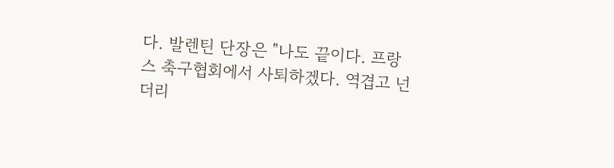다. 발렌틴 단장은 "나도 끝이다. 프랑스 축구협회에서 사퇴하겠다. 역겹고 넌더리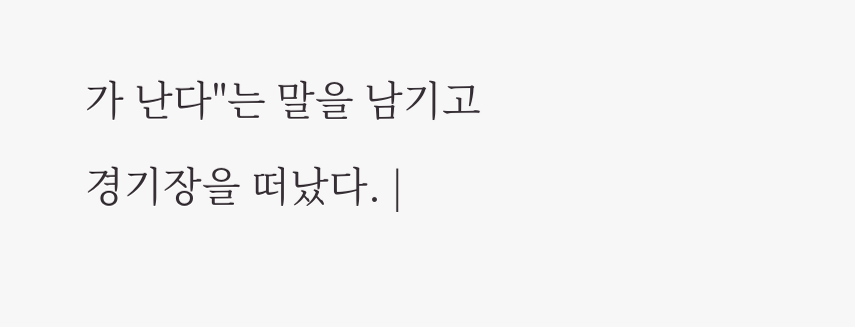가 난다"는 말을 남기고 경기장을 떠났다. |